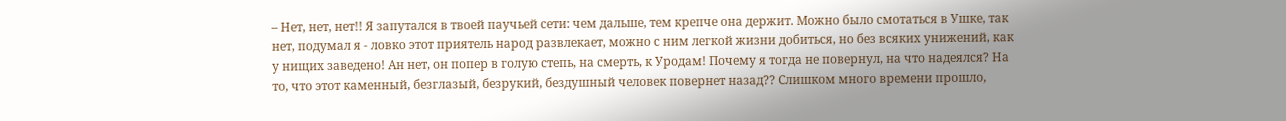– Нет, нет, нет!! Я запутался в твоей паучьей сети: чем дальше, тем крепче она держит. Можно было смотаться в Ушке, так нет, подумал я - ловко этот приятель народ развлекает, можно с ним легкой жизни добиться, но без всяких унижений, как у нищих заведено! Ан нет, он попер в голую степь, на смерть, к Уродам! Почему я тогда не повернул, на что надеялся? На то, что этот каменный, безглазый, безрукий, бездушный человек повернет назад?? Слишком много времени прошло,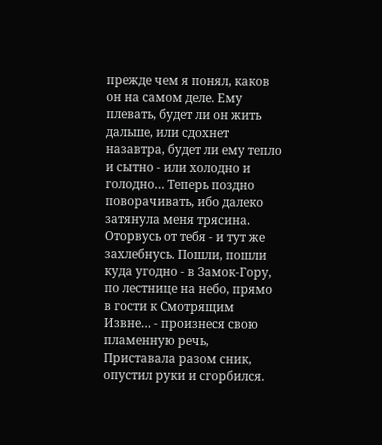прежде чем я понял, каков он на самом деле. Ему плевать, будет ли он жить дальше, или сдохнет назавтра, будет ли ему тепло и сытно - или холодно и голодно… Теперь поздно поворачивать, ибо далеко затянула меня трясина. Оторвусь от тебя - и тут же захлебнусь. Пошли, пошли куда угодно - в Замок-Гору, по лестнице на небо, прямо в гости к Смотрящим Извне… - произнеся свою пламенную речь, Приставала разом сник, опустил руки и сгорбился.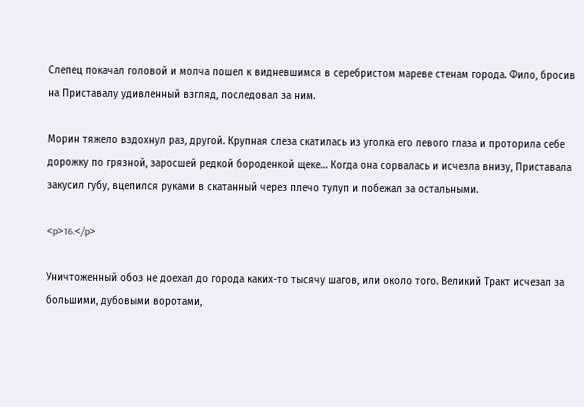Слепец покачал головой и молча пошел к видневшимся в серебристом мареве стенам города. Фило, бросив на Приставалу удивленный взгляд, последовал за ним.

Морин тяжело вздохнул раз, другой. Крупная слеза скатилась из уголка его левого глаза и проторила себе дорожку по грязной, заросшей редкой бороденкой щеке… Когда она сорвалась и исчезла внизу, Приставала закусил губу, вцепился руками в скатанный через плечо тулуп и побежал за остальными.

<p>16.</p>

Уничтоженный обоз не доехал до города каких-то тысячу шагов, или около того. Великий Тракт исчезал за большими, дубовыми воротами,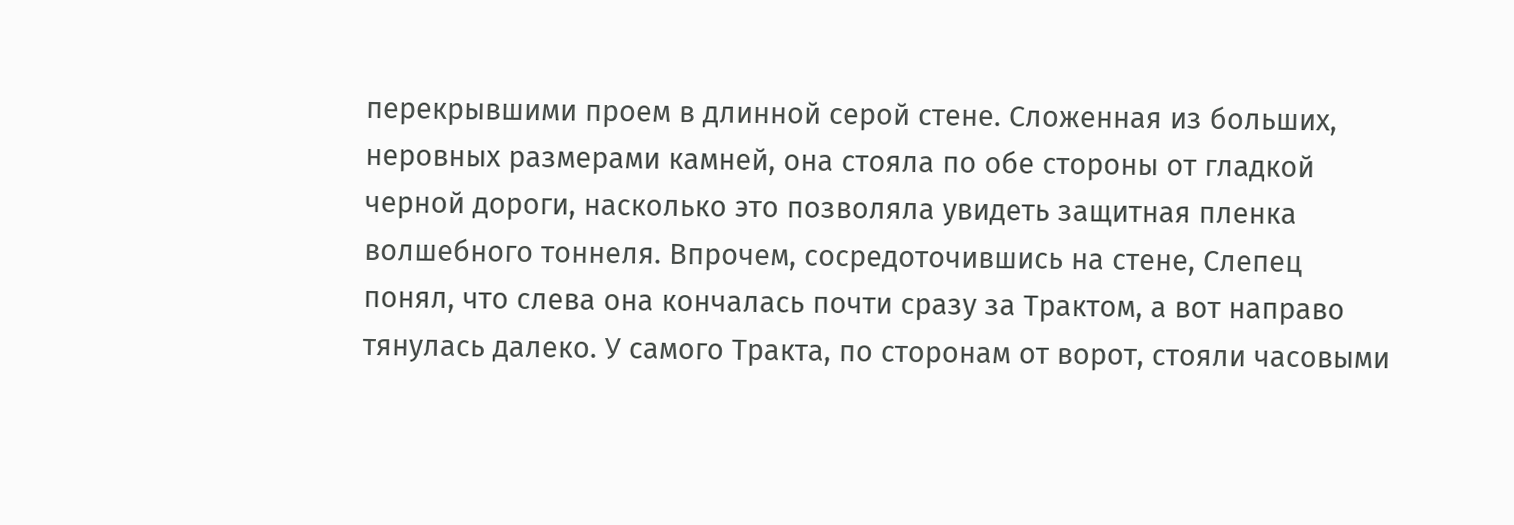перекрывшими проем в длинной серой стене. Сложенная из больших, неровных размерами камней, она стояла по обе стороны от гладкой черной дороги, насколько это позволяла увидеть защитная пленка волшебного тоннеля. Впрочем, сосредоточившись на стене, Слепец понял, что слева она кончалась почти сразу за Трактом, а вот направо тянулась далеко. У самого Тракта, по сторонам от ворот, стояли часовыми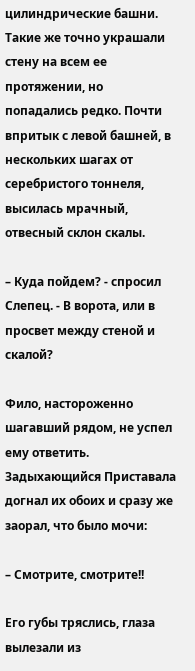цилиндрические башни. Такие же точно украшали стену на всем ее протяжении, но попадались редко. Почти впритык с левой башней, в нескольких шагах от серебристого тоннеля, высилась мрачный, отвесный склон скалы.

– Куда пойдем? - спросил Слепец. - В ворота, или в просвет между стеной и скалой?

Фило, настороженно шагавший рядом, не успел ему ответить. Задыхающийся Приставала догнал их обоих и сразу же заорал, что было мочи:

– Смотрите, смотрите!!

Его губы тряслись, глаза вылезали из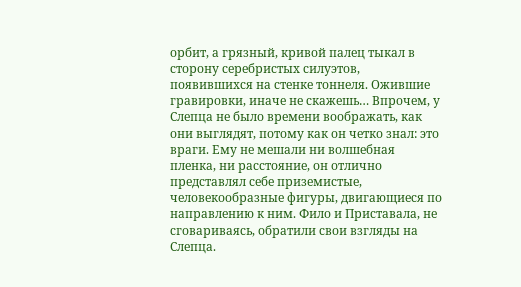орбит, а грязный, кривой палец тыкал в сторону серебристых силуэтов, появившихся на стенке тоннеля. Ожившие гравировки, иначе не скажешь… Впрочем, у Слепца не было времени воображать, как они выглядят, потому как он четко знал: это враги. Ему не мешали ни волшебная пленка, ни расстояние, он отлично представлял себе приземистые, человекообразные фигуры, двигающиеся по направлению к ним. Фило и Приставала, не сговариваясь, обратили свои взгляды на Слепца.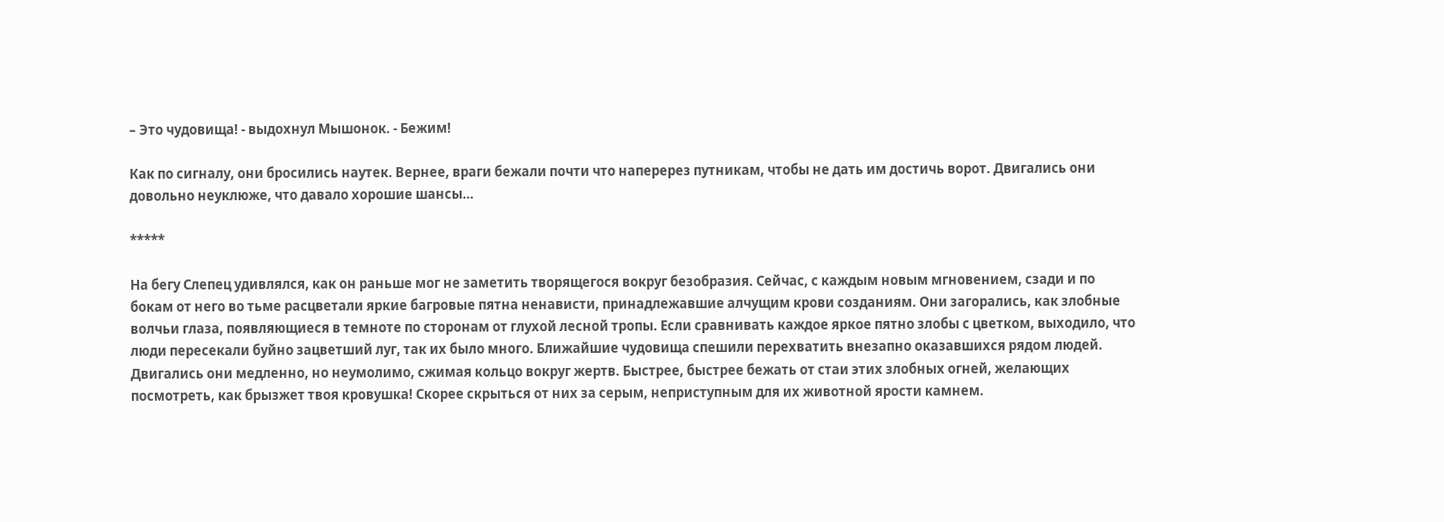– Это чудовища! - выдохнул Мышонок. - Бежим!

Как по сигналу, они бросились наутек. Вернее, враги бежали почти что наперерез путникам, чтобы не дать им достичь ворот. Двигались они довольно неуклюже, что давало хорошие шансы…

*****

На бегу Слепец удивлялся, как он раньше мог не заметить творящегося вокруг безобразия. Сейчас, с каждым новым мгновением, сзади и по бокам от него во тьме расцветали яркие багровые пятна ненависти, принадлежавшие алчущим крови созданиям. Они загорались, как злобные волчьи глаза, появляющиеся в темноте по сторонам от глухой лесной тропы. Если сравнивать каждое яркое пятно злобы с цветком, выходило, что люди пересекали буйно зацветший луг, так их было много. Ближайшие чудовища спешили перехватить внезапно оказавшихся рядом людей. Двигались они медленно, но неумолимо, сжимая кольцо вокруг жертв. Быстрее, быстрее бежать от стаи этих злобных огней, желающих посмотреть, как брызжет твоя кровушка! Скорее скрыться от них за серым, неприступным для их животной ярости камнем.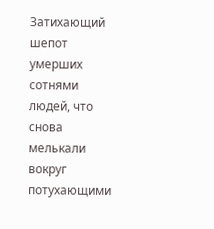Затихающий шепот умерших сотнями людей, что снова мелькали вокруг потухающими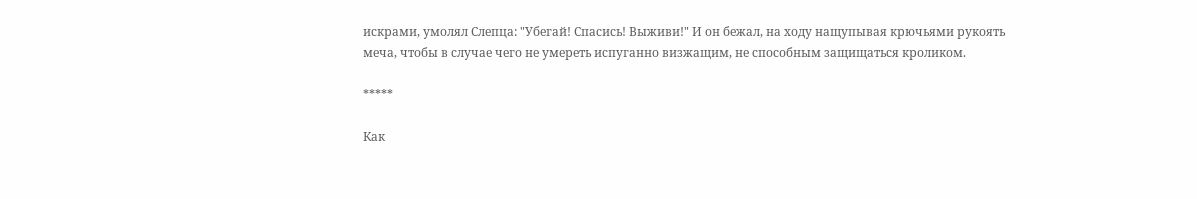искрами, умолял Слепца: "Убегай! Спасись! Выживи!" И он бежал, на ходу нащупывая крючьями рукоять меча, чтобы в случае чего не умереть испуганно визжащим, не способным защищаться кроликом.

*****

Как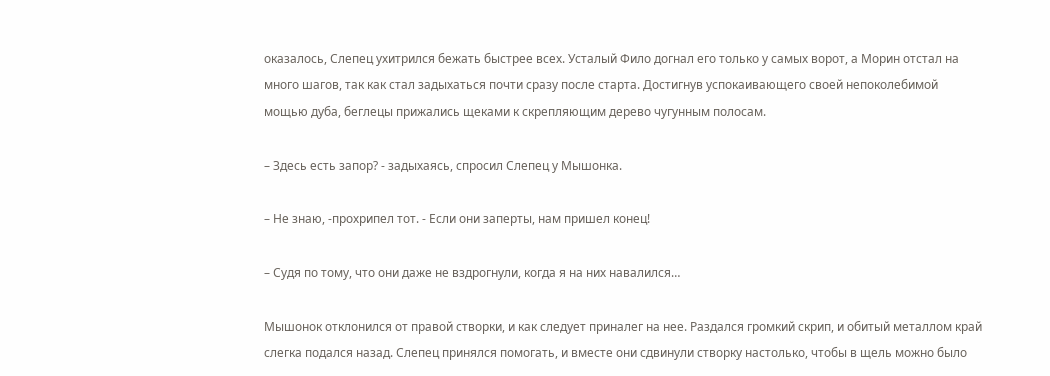оказалось, Слепец ухитрился бежать быстрее всех. Усталый Фило догнал его только у самых ворот, а Морин отстал на много шагов, так как стал задыхаться почти сразу после старта. Достигнув успокаивающего своей непоколебимой мощью дуба, беглецы прижались щеками к скрепляющим дерево чугунным полосам.

– Здесь есть запор? - задыхаясь, спросил Слепец у Мышонка.

– Не знаю, -прохрипел тот. - Если они заперты, нам пришел конец!

– Судя по тому, что они даже не вздрогнули, когда я на них навалился…

Мышонок отклонился от правой створки, и как следует приналег на нее. Раздался громкий скрип, и обитый металлом край слегка подался назад. Слепец принялся помогать, и вместе они сдвинули створку настолько, чтобы в щель можно было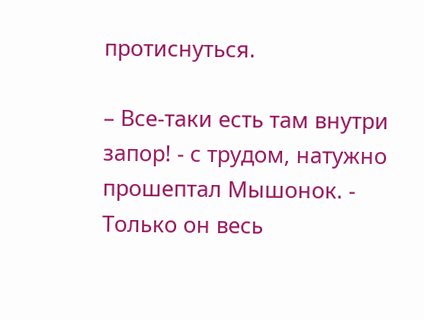протиснуться.

– Все-таки есть там внутри запор! - с трудом, натужно прошептал Мышонок. - Только он весь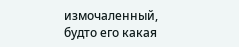измочаленный, будто его какая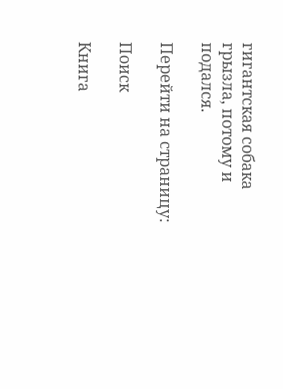гигантская собака грызла, потому и подался.

Перейти на страницу:

Поиск

Книга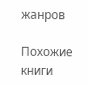жанров

Похожие книги